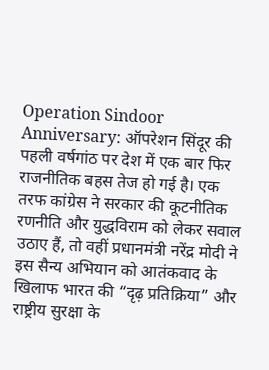Operation Sindoor Anniversary: ऑपरेशन सिंदूर की पहली वर्षगांठ पर देश में एक बार फिर राजनीतिक बहस तेज हो गई है। एक तरफ कांग्रेस ने सरकार की कूटनीतिक रणनीति और युद्धविराम को लेकर सवाल उठाए हैं, तो वहीं प्रधानमंत्री नरेंद्र मोदी ने इस सैन्य अभियान को आतंकवाद के खिलाफ भारत की “दृढ़ प्रतिक्रिया” और राष्ट्रीय सुरक्षा के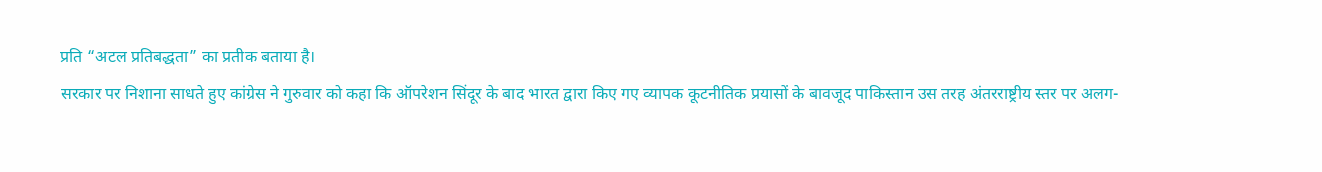प्रति “अटल प्रतिबद्धता” का प्रतीक बताया है।
सरकार पर निशाना साधते हुए कांग्रेस ने गुरुवार को कहा कि ऑपरेशन सिंदूर के बाद भारत द्वारा किए गए व्यापक कूटनीतिक प्रयासों के बावजूद पाकिस्तान उस तरह अंतरराष्ट्रीय स्तर पर अलग-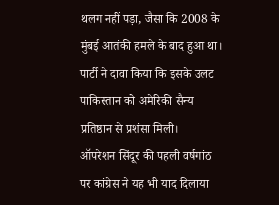थलग नहीं पड़ा, जैसा कि 2008 के मुंबई आतंकी हमले के बाद हुआ था। पार्टी ने दावा किया कि इसके उलट पाकिस्तान को अमेरिकी सैन्य प्रतिष्ठान से प्रशंसा मिली।
ऑपरेशन सिंदूर की पहली वर्षगांठ पर कांग्रेस ने यह भी याद दिलाया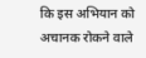कि इस अभियान को अचानक रोकने वाले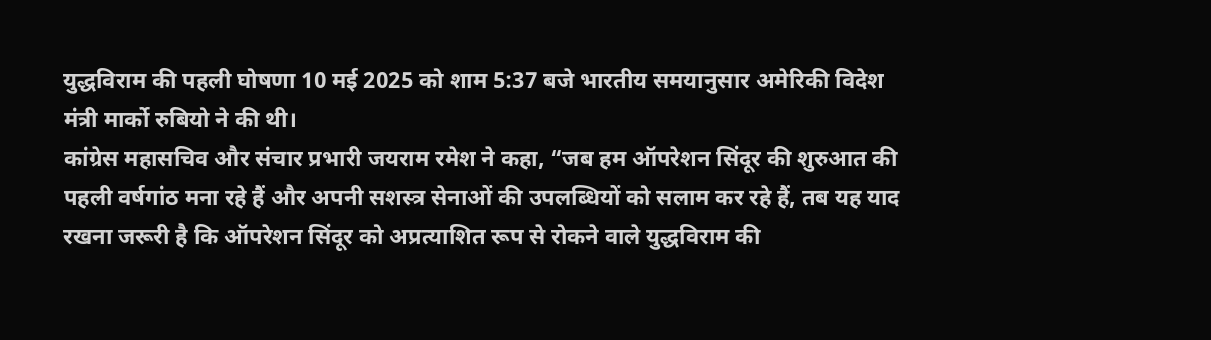युद्धविराम की पहली घोषणा 10 मई 2025 को शाम 5:37 बजे भारतीय समयानुसार अमेरिकी विदेश मंत्री मार्को रुबियो ने की थी।
कांग्रेस महासचिव और संचार प्रभारी जयराम रमेश ने कहा, “जब हम ऑपरेशन सिंदूर की शुरुआत की पहली वर्षगांठ मना रहे हैं और अपनी सशस्त्र सेनाओं की उपलब्धियों को सलाम कर रहे हैं, तब यह याद रखना जरूरी है कि ऑपरेशन सिंदूर को अप्रत्याशित रूप से रोकने वाले युद्धविराम की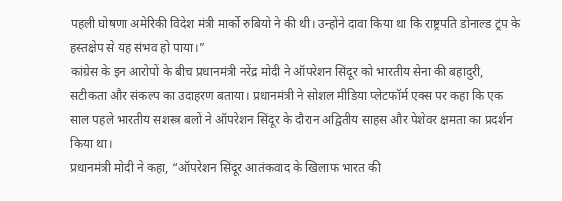पहली घोषणा अमेरिकी विदेश मंत्री मार्को रुबियो ने की थी। उन्होंने दावा किया था कि राष्ट्रपति डोनाल्ड ट्रंप के हस्तक्षेप से यह संभव हो पाया।”
कांग्रेस के इन आरोपों के बीच प्रधानमंत्री नरेंद्र मोदी ने ऑपरेशन सिंदूर को भारतीय सेना की बहादुरी, सटीकता और संकल्प का उदाहरण बताया। प्रधानमंत्री ने सोशल मीडिया प्लेटफॉर्म एक्स पर कहा कि एक साल पहले भारतीय सशस्त्र बलों ने ऑपरेशन सिंदूर के दौरान अद्वितीय साहस और पेशेवर क्षमता का प्रदर्शन किया था।
प्रधानमंत्री मोदी ने कहा, “ऑपरेशन सिंदूर आतंकवाद के खिलाफ भारत की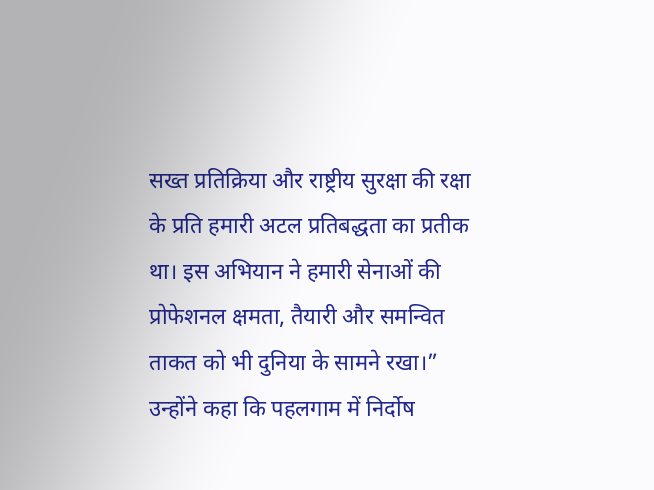सख्त प्रतिक्रिया और राष्ट्रीय सुरक्षा की रक्षा के प्रति हमारी अटल प्रतिबद्धता का प्रतीक था। इस अभियान ने हमारी सेनाओं की प्रोफेशनल क्षमता, तैयारी और समन्वित ताकत को भी दुनिया के सामने रखा।”
उन्होंने कहा कि पहलगाम में निर्दोष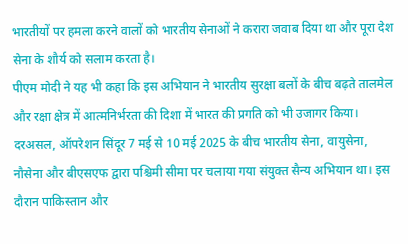भारतीयों पर हमला करने वालों को भारतीय सेनाओं ने करारा जवाब दिया था और पूरा देश सेना के शौर्य को सलाम करता है।
पीएम मोदी ने यह भी कहा कि इस अभियान ने भारतीय सुरक्षा बलों के बीच बढ़ते तालमेल और रक्षा क्षेत्र में आत्मनिर्भरता की दिशा में भारत की प्रगति को भी उजागर किया।
दरअसल, ऑपरेशन सिंदूर 7 मई से 10 मई 2025 के बीच भारतीय सेना, वायुसेना, नौसेना और बीएसएफ द्वारा पश्चिमी सीमा पर चलाया गया संयुक्त सैन्य अभियान था। इस दौरान पाकिस्तान और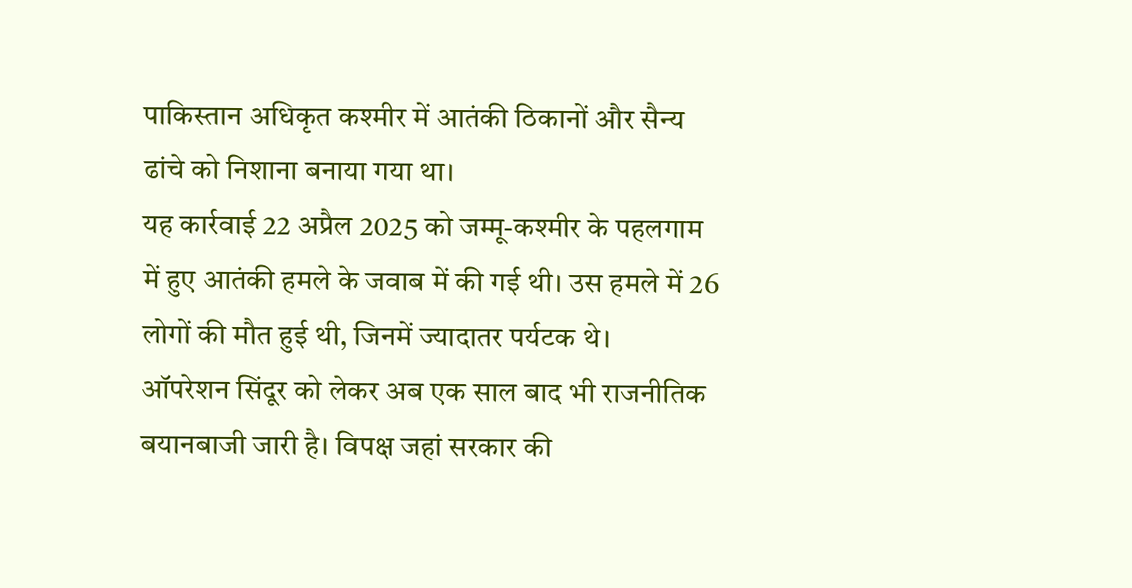पाकिस्तान अधिकृत कश्मीर में आतंकी ठिकानों और सैन्य ढांचे को निशाना बनाया गया था।
यह कार्रवाई 22 अप्रैल 2025 को जम्मू-कश्मीर के पहलगाम में हुए आतंकी हमले के जवाब में की गई थी। उस हमले में 26 लोगों की मौत हुई थी, जिनमें ज्यादातर पर्यटक थे।
ऑपरेशन सिंदूर को लेकर अब एक साल बाद भी राजनीतिक बयानबाजी जारी है। विपक्ष जहां सरकार की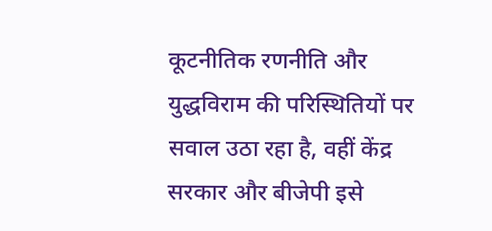कूटनीतिक रणनीति और युद्धविराम की परिस्थितियों पर सवाल उठा रहा है, वहीं केंद्र सरकार और बीजेपी इसे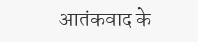आतंकवाद के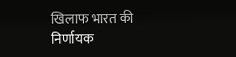खिलाफ भारत की निर्णायक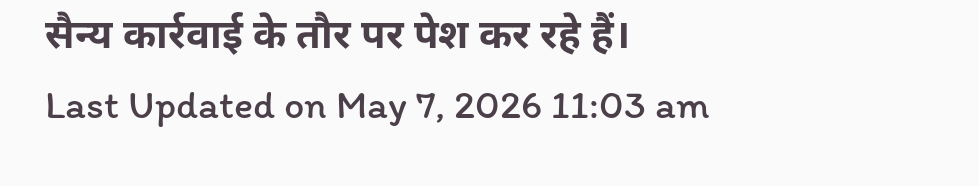सैन्य कार्रवाई के तौर पर पेश कर रहे हैं।
Last Updated on May 7, 2026 11:03 am